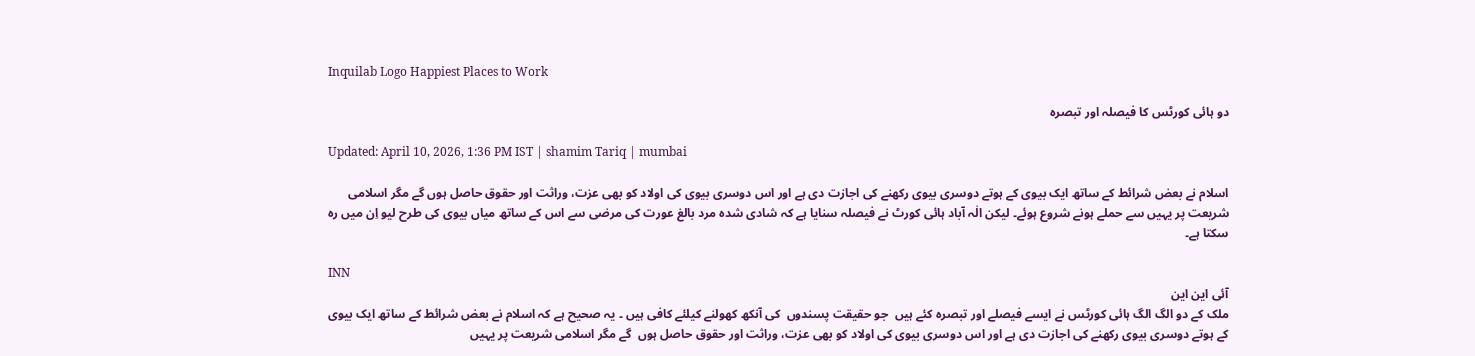Inquilab Logo Happiest Places to Work

دو ہائی کورٹس کا فیصلہ اور تبصرہ

Updated: April 10, 2026, 1:36 PM IST | shamim Tariq | mumbai

اسلام نے بعض شرائط کے ساتھ ایک بیوی کے ہوتے دوسری بیوی رکھنے کی اجازت دی ہے اور اس دوسری بیوی کی اولاد کو بھی عزت، وراثت اور حقوق حاصل ہوں گے مگر اسلامی شریعت پر یہیں سے حملے ہونے شروع ہوئے۔ لیکن الٰہ آباد ہائی کورٹ نے فیصلہ سنایا ہے کہ شادی شدہ مرد بالغ عورت کی مرضی سے اس کے ساتھ میاں بیوی کی طرح لیو اِن میں رہ سکتا ہے۔

INN
آئی این این
ملک کے دو الگ الگ ہائی کورٹس نے ایسے فیصلے اور تبصرہ کئے ہیں  جو حقیقت پسندوں  کی آنکھ کھولنے کیلئے کافی ہیں ۔ یہ صحیح ہے کہ اسلام نے بعض شرائط کے ساتھ ایک بیوی کے ہوتے دوسری بیوی رکھنے کی اجازت دی ہے اور اس دوسری بیوی کی اولاد کو بھی عزت، وراثت اور حقوق حاصل ہوں  گے مگر اسلامی شریعت پر یہیں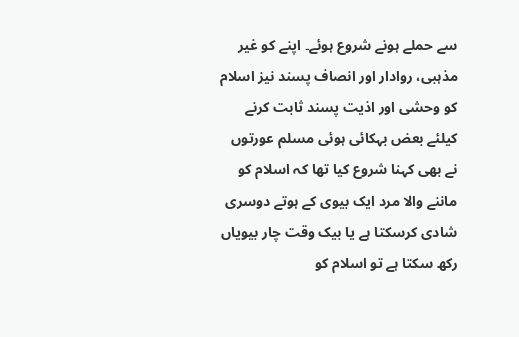سے حملے ہونے شروع ہوئے۔ اپنے کو غیر مذہبی، روادار اور انصاف پسند نیز اسلام کو وحشی اور اذیت پسند ثابت کرنے کیلئے بعض بہکائی ہوئی مسلم عورتوں  نے بھی کہنا شروع کیا تھا کہ اسلام کو ماننے والا مرد ایک بیوی کے ہوتے دوسری شادی کرسکتا ہے یا بیک وقت چار بیویاں  رکھ سکتا ہے تو اسلام کو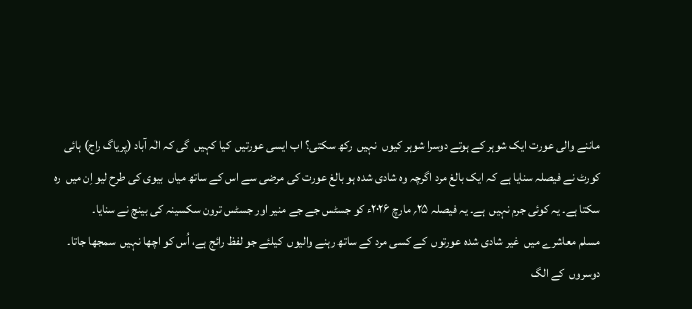ماننے والی عورت ایک شوہر کے ہوتے دوسرا شوہر کیوں  نہیں  رکھ سکتی؟ اب ایسی عورتیں  کیا کہیں  گی کہ الٰہ آباد (پریاگ راج) ہائی کورٹ نے فیصلہ سنایا ہے کہ ایک بالغ مرد اگرچہ وہ شادی شدہ ہو بالغ عورت کی مرضی سے اس کے ساتھ میاں  بیوی کی طرح لیو اِن میں  رہ سکتا ہے۔ یہ کوئی جرم نہیں  ہے۔ یہ فیصلہ ۲۵؍ مارچ ۲۰۲۶ء کو جسٹس جے جے منیر اور جسٹس ترون سکسینہ کی بینچ نے سنایا۔
مسلم معاشرے میں  غیر شادی شدہ عورتوں  کے کسی مرد کے ساتھ رہنے والیوں  کیلئے جو لفظ رائج ہے، اُس کو اچھا نہیں  سمجھا جاتا۔ دوسروں  کے الگ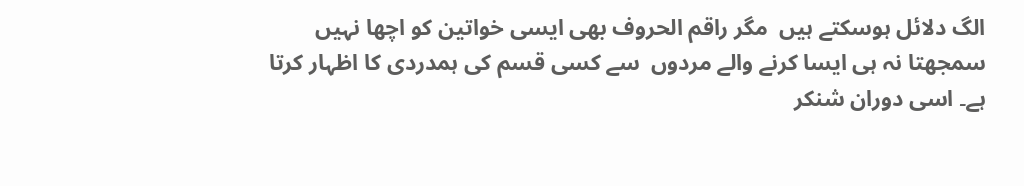الگ دلائل ہوسکتے ہیں  مگر راقم الحروف بھی ایسی خواتین کو اچھا نہیں  سمجھتا نہ ہی ایسا کرنے والے مردوں  سے کسی قسم کی ہمدردی کا اظہار کرتا ہے۔ اسی دوران شنکر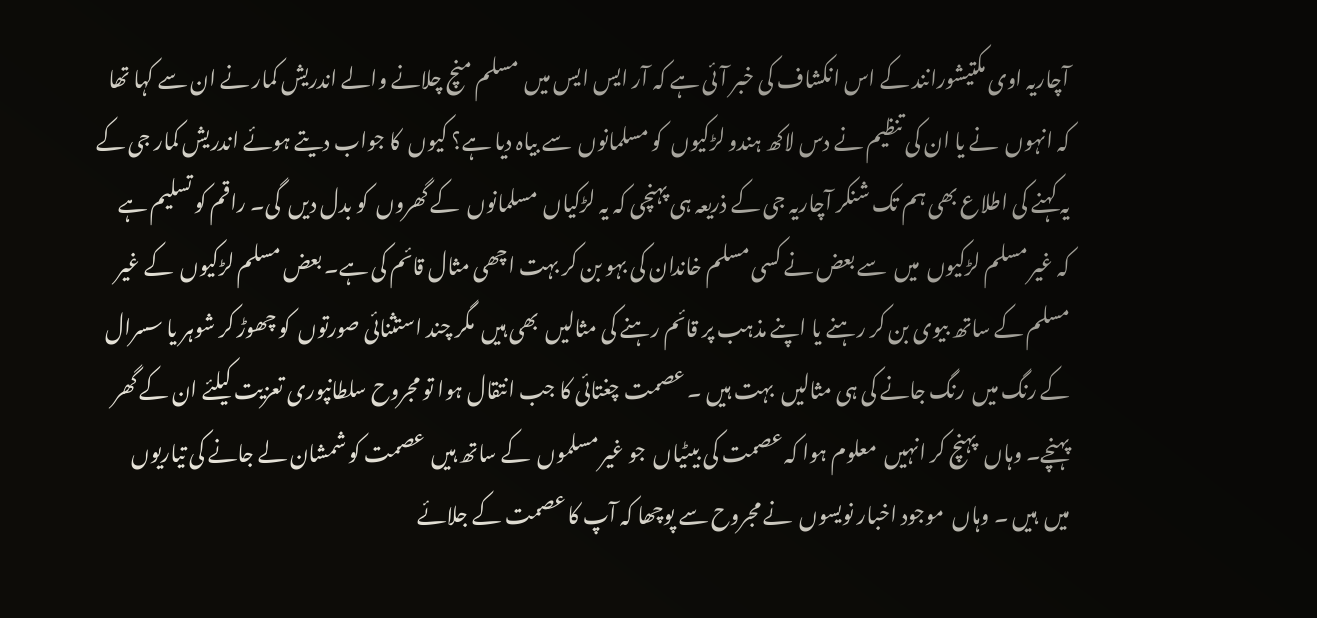آچاریہ اوی مکتیشورانند کے اس انکشاف کی خبر آئی ہے کہ آر ایس ایس میں  مسلم منچ چلانے والے اندریش کمار نے ان سے کہا تھا کہ انہوں  نے یا ان کی تنظیم نے دس لاکھ ہندو لڑکیوں  کو مسلمانوں  سے بیاہ دیا ہے؟ کیوں  کا جواب دیتے ہوئے اندریش کمار جی کے یہ کہنے کی اطلاع بھی ہم تک شنکر آچاریہ جی کے ذریعہ ہی پہنچی کہ یہ لڑکیاں  مسلمانوں  کے گھروں  کو بدل دیں  گی۔ راقم کو تسلیم ہے کہ غیر مسلم لڑکیوں  میں  سے بعض نے کسی مسلم خاندان کی بہو بن کر بہت اچھی مثال قائم کی ہے۔ بعض مسلم لڑکیوں  کے غیر مسلم کے ساتھ بیوی بن کر رہنے یا اپنے مذہب پر قائم رہنے کی مثالیں  بھی ہیں  مگر چند استثنائی صورتوں  کو چھوڑ کر شوہر یا سسرال کے رنگ میں  رنگ جانے کی ہی مثالیں  بہت ہیں ۔ عصمت چغتائی کا جب انتقال ہوا تو مجروح سلطانپوری تعزیت کیلئے ان کے گھر پہنچے۔ وہاں  پہنچ کر انہیں  معلوم ہوا کہ عصمت کی بیٹیاں  جو غیر مسلموں  کے ساتھ ہیں  عصمت کو شمشان لے جانے کی تیاریوں  میں  ہیں ۔ وہاں  موجود اخبار نویسوں  نے مجروح سے پوچھا کہ آپ کا عصمت کے جلائے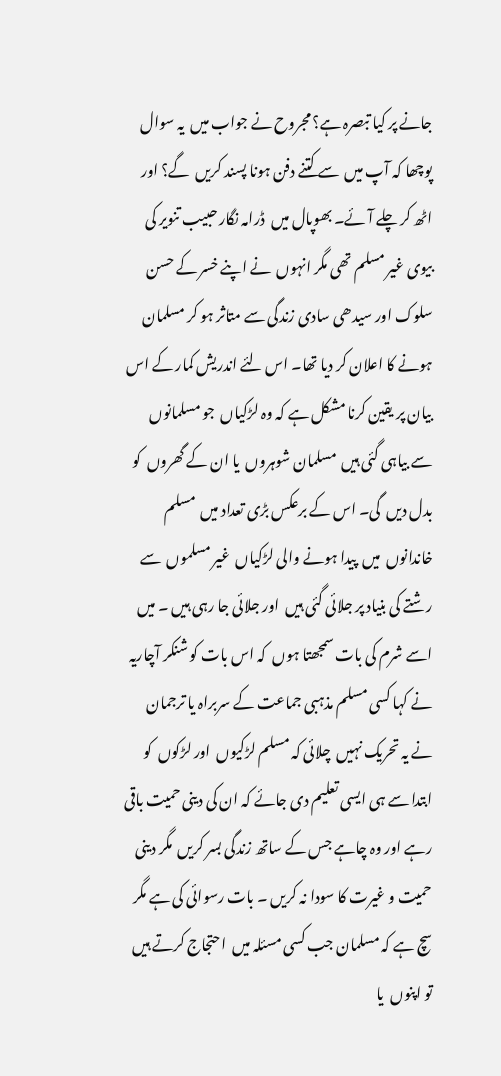جانے پر کیا تبصرہ ہے؟ مجروح نے جواب میں  یہ سوال پوچھا کہ آپ میں  سے کتنے دفن ہونا پسند کریں  گے؟ اور اٹھ کر چلے آئے۔ بھوپال میں  ڈرامہ نگار حبیب تنویر کی بیوی غیر مسلم تھی مگر انہوں  نے اپنے خسر کے حسن سلوک اور سیدھی سادی زندگی سے متاثر ہو کر مسلمان ہونے کا اعلان کر دیا تھا۔ اس لئے اندریش کمار کے اس بیان پر یقین کرنا مشکل ہے کہ وہ لڑکیاں  جو مسلمانوں  سے بیاہی گئی ہیں  مسلمان شوہروں  یا ان کے گھروں  کو بدل دیں  گی۔ اس کے برعکس بڑی تعداد میں  مسلم خاندانوں  میں  پیدا ہونے والی لڑکیاں  غیر مسلموں  سے رشتے کی بنیاد پر جلائی گئی ہیں  اور جلائی جا رہی ہیں ۔ میں  اسے شرم کی بات سمجھتا ہوں  کہ اس بات کو شنکر آچاریہ نے کہا کسی مسلم مذہبی جماعت کے سربراہ یا ترجمان نے یہ تحریک نہیں  چلائی کہ مسلم لڑکیوں  اور لڑکوں  کو ابتدا سے ہی ایسی تعلیم دی جائے کہ ان کی دینی حمیت باقی رہے اور وہ چاہے جس کے ساتھ زندگی بسر کریں  مگر دینی حمیت و غیرت کا سودا نہ کریں ۔ بات رسوائی کی ہے مگر سچ ہے کہ مسلمان جب کسی مسئلہ میں  احتجاج کرتے ہیں  تو اپنوں  یا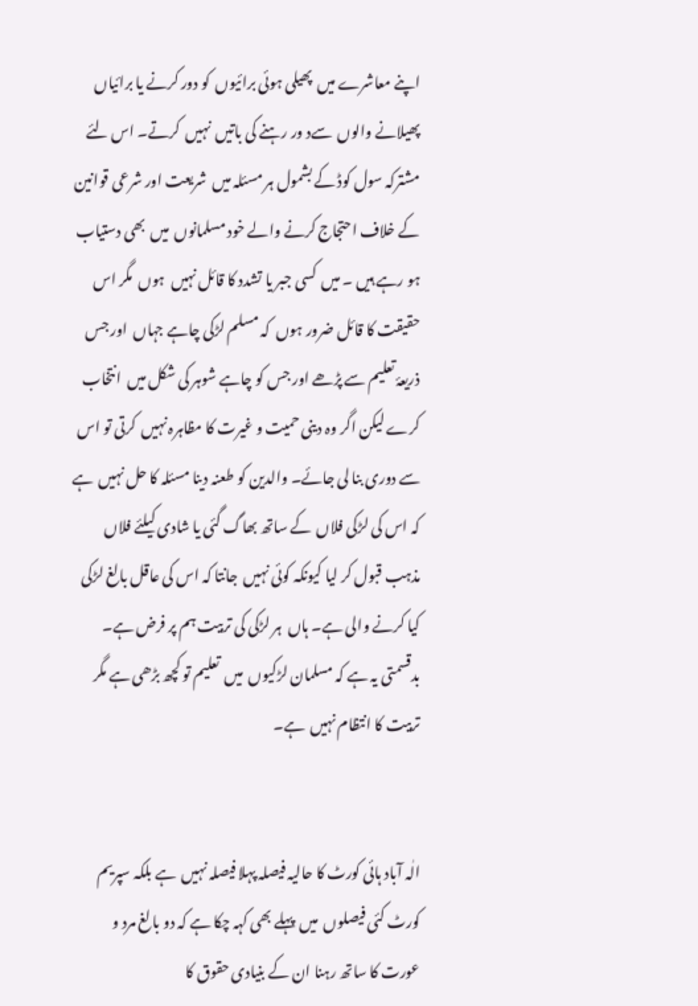اپنے معاشرے میں  پھیلی ہوئی برائیوں  کو دور کرنے یا برائیاں  پھیلانے والوں  سےد ور رہنے کی باتیں  نہیں  کرتے۔ اس لئے مشترکہ سول کوڈ کے بشمول ہر مسئلہ میں  شریعت اور شرعی قوانین کے خلاف احتجاج کرنے والے خود مسلمانوں  میں  بھی دستیاب ہو رہے ہیں ۔ میں  کسی جبر یا تشدد کا قائل نہیں  ہوں  مگر اس حقیقت کا قائل ضرور ہوں  کہ مسلم لڑکی چاہے جہاں  اور جس ذریعۂ تعلیم سے پڑھے اور جس کو چاہے شوہر کی شکل میں  انتخاب کرے لیکن اگر وہ دینی حمیت و غیرت کا مظاہرہ نہیں  کرتی تو اس سے دوری بنا لی جائے۔ والدین کو طعنہ دینا مسئلہ کا حل نہیں  ہے کہ اس کی لڑکی فلاں  کے ساتھ بھاگ گئی یا شادی کیلئے فلاں  مذہب قبول کر لیا کیونکہ کوئی نہیں  جانتا کہ اس کی عاقل بالغ لڑکی کیا کرنے والی ہے۔ ہاں  ہر لڑکی کی تربیت ہم پر فرض ہے۔ بدقسمتی یہ ہے کہ مسلمان لڑکیوں  میں  تعلیم تو کچھ بڑھی ہے مگر تربیت کا انتظام نہیں  ہے۔


الٰہ آباد ہائی کورٹ کا حالیہ فیصلہ پہلا فیصلہ نہیں  ہے بلکہ سپریم کورٹ کئی فیصلوں  میں  پہلے بھی کہہ چکا ہے کہ دو بالغ مرد و عورت کا ساتھ رہنا ان کے بنیادی حقوق کا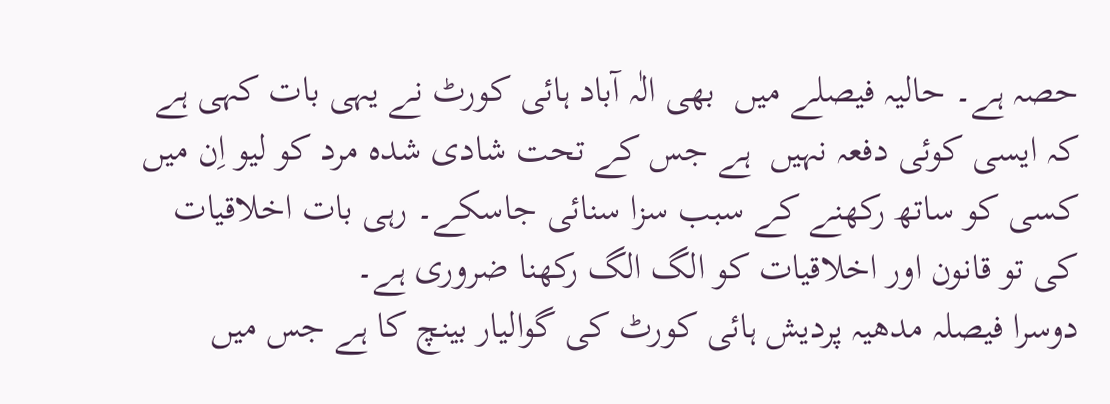حصہ ہے۔ حالیہ فیصلے میں  بھی الٰہ آباد ہائی کورٹ نے یہی بات کہی ہے کہ ایسی کوئی دفعہ نہیں  ہے جس کے تحت شادی شدہ مرد کو لیو اِن میں  کسی کو ساتھ رکھنے کے سبب سزا سنائی جاسکے۔ رہی بات اخلاقیات کی تو قانون اور اخلاقیات کو الگ الگ رکھنا ضروری ہے۔
دوسرا فیصلہ مدھیہ پردیش ہائی کورٹ کی گوالیار بینچ کا ہے جس میں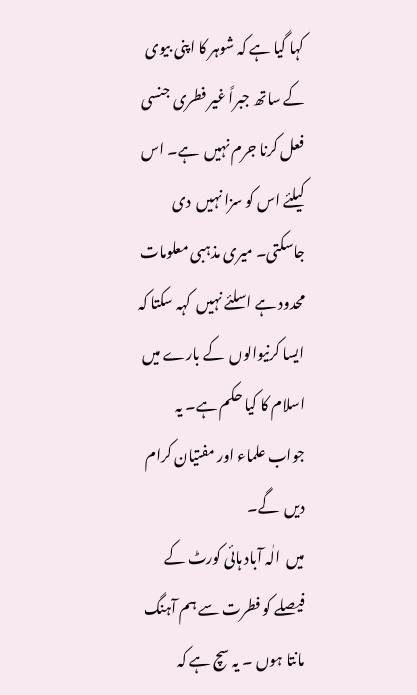کہا گیا ہے کہ شوہر کا اپنی بیوی کے ساتھ جبراً غیر فطری جنسی فعل کرنا جرم نہیں  ہے۔ اس کیلئے اس کو سزا نہیں  دی جاسکتی۔ میری مذہبی معلومات محدود ہے اسلئے نہیں  کہہ سکتا کہ ایسا کرنیوالوں  کے بارے میں  اسلام کا کیا حکم ہے۔ یہ جواب علماء اور مفتیان کرام دیں  گے۔
میں  الٰہ آباد ہائی کورٹ کے فیصلے کو فطرت سے ہم آہنگ مانتا ہوں ۔ یہ سچ ہے کہ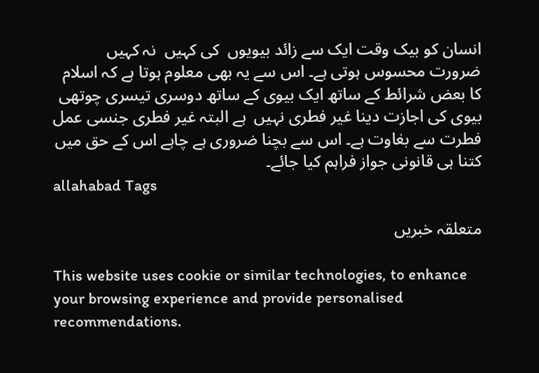انسان کو بیک وقت ایک سے زائد بیویوں  کی کہیں  نہ کہیں  ضرورت محسوس ہوتی ہے۔ اس سے یہ بھی معلوم ہوتا ہے کہ اسلام کا بعض شرائط کے ساتھ ایک بیوی کے ساتھ دوسری تیسری چوتھی بیوی کی اجازت دینا غیر فطری نہیں  ہے البتہ غیر فطری جنسی عمل فطرت سے بغاوت ہے۔ اس سے بچنا ضروری ہے چاہے اس کے حق میں  کتنا ہی قانونی جواز فراہم کیا جائے۔
allahabad Tags

متعلقہ خبریں

This website uses cookie or similar technologies, to enhance your browsing experience and provide personalised recommendations.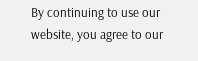By continuing to use our website, you agree to our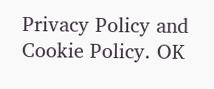Privacy Policy and Cookie Policy. OK